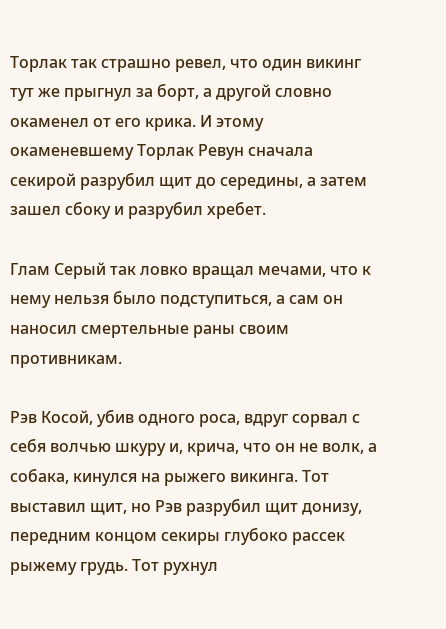Торлак так страшно ревел, что один викинг тут же прыгнул за борт, а другой словно окаменел от его крика. И этому окаменевшему Торлак Ревун сначала секирой разрубил щит до середины, а затем зашел сбоку и разрубил хребет.

Глам Серый так ловко вращал мечами, что к нему нельзя было подступиться, а сам он наносил смертельные раны своим противникам.

Рэв Косой, убив одного роса, вдруг сорвал с себя волчью шкуру и, крича, что он не волк, а собака, кинулся на рыжего викинга. Тот выставил щит, но Рэв разрубил щит донизу, передним концом секиры глубоко рассек рыжему грудь. Тот рухнул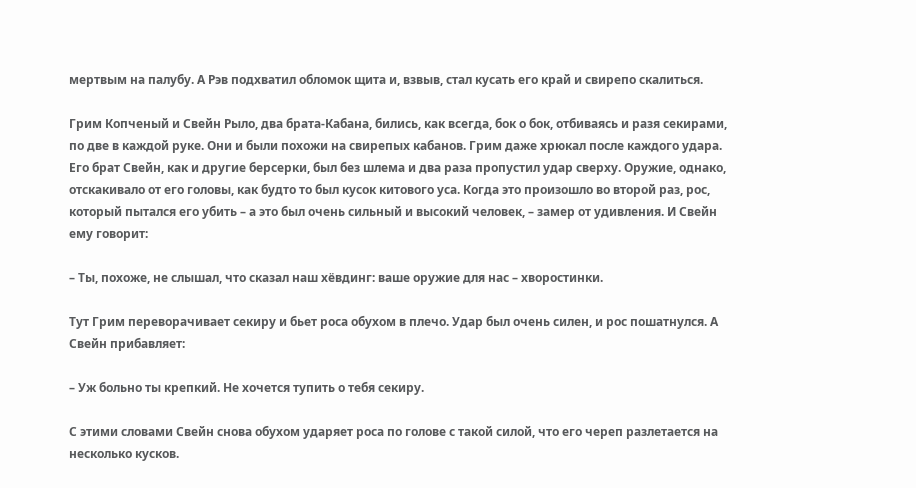мертвым на палубу. А Рэв подхватил обломок щита и, взвыв, стал кусать его край и свирепо скалиться.

Грим Копченый и Свейн Рыло, два брата-Кабана, бились, как всегда, бок о бок, отбиваясь и разя секирами, по две в каждой руке. Они и были похожи на свирепых кабанов. Грим даже хрюкал после каждого удара. Его брат Свейн, как и другие берсерки, был без шлема и два раза пропустил удар сверху. Оружие, однако, отскакивало от его головы, как будто то был кусок китового уса. Когда это произошло во второй раз, рос, который пытался его убить – а это был очень сильный и высокий человек, – замер от удивления. И Свейн ему говорит:

– Ты, похоже, не слышал, что сказал наш хёвдинг: ваше оружие для нас – хворостинки.

Тут Грим переворачивает секиру и бьет роса обухом в плечо. Удар был очень силен, и рос пошатнулся. А Свейн прибавляет:

– Уж больно ты крепкий. Не хочется тупить о тебя секиру.

С этими словами Свейн снова обухом ударяет роса по голове с такой силой, что его череп разлетается на несколько кусков.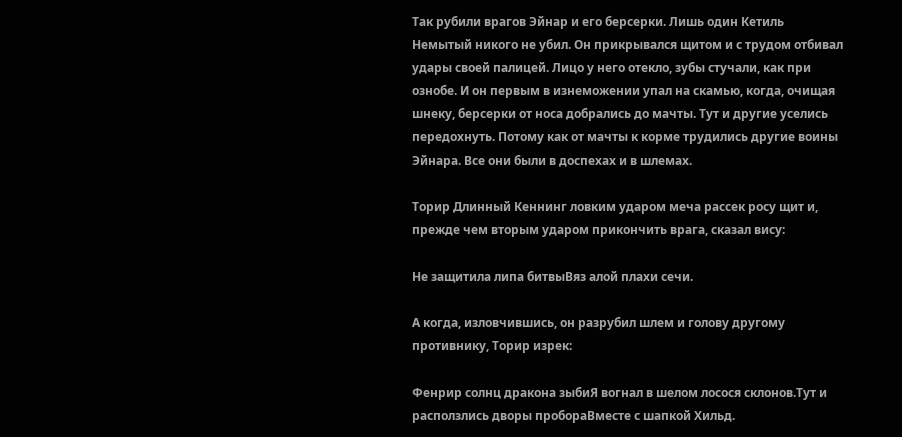Так рубили врагов Эйнар и его берсерки. Лишь один Кетиль Немытый никого не убил. Он прикрывался щитом и с трудом отбивал удары своей палицей. Лицо у него отекло, зубы стучали, как при ознобе. И он первым в изнеможении упал на скамью, когда, очищая шнеку, берсерки от носа добрались до мачты. Тут и другие уселись передохнуть. Потому как от мачты к корме трудились другие воины Эйнара. Все они были в доспехах и в шлемах.

Торир Длинный Кеннинг ловким ударом меча рассек росу щит и, прежде чем вторым ударом прикончить врага, сказал вису:

Не защитила липа битвыВяз алой плахи сечи.

А когда, изловчившись, он разрубил шлем и голову другому противнику, Торир изрек:

Фенрир солнц дракона зыбиЯ вогнал в шелом лосося склонов.Тут и расползлись дворы пробораВместе с шапкой Хильд.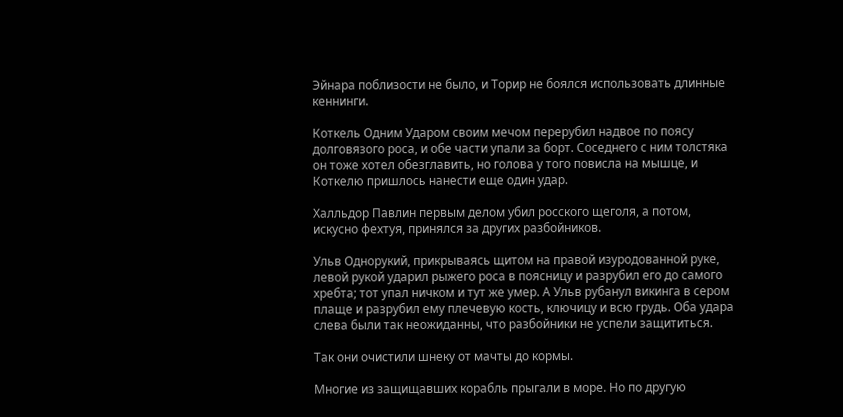Эйнара поблизости не было, и Торир не боялся использовать длинные кеннинги.

Коткель Одним Ударом своим мечом перерубил надвое по поясу долговязого роса, и обе части упали за борт. Соседнего с ним толстяка он тоже хотел обезглавить, но голова у того повисла на мышце, и Коткелю пришлось нанести еще один удар.

Халльдор Павлин первым делом убил росского щеголя, а потом, искусно фехтуя, принялся за других разбойников.

Ульв Однорукий, прикрываясь щитом на правой изуродованной руке, левой рукой ударил рыжего роса в поясницу и разрубил его до самого хребта; тот упал ничком и тут же умер. А Ульв рубанул викинга в сером плаще и разрубил ему плечевую кость, ключицу и всю грудь. Оба удара слева были так неожиданны, что разбойники не успели защититься.

Так они очистили шнеку от мачты до кормы.

Многие из защищавших корабль прыгали в море. Но по другую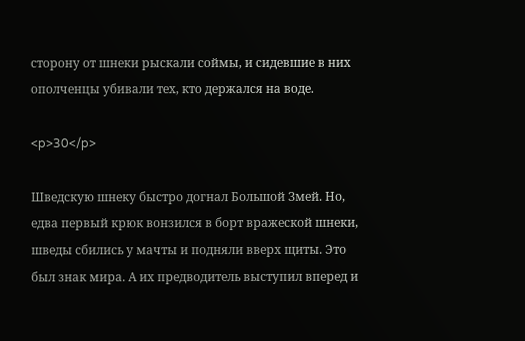сторону от шнеки рыскали соймы, и сидевшие в них ополченцы убивали тех, кто держался на воде.

<p>30</p>

Шведскую шнеку быстро догнал Большой Змей. Но, едва первый крюк вонзился в борт вражеской шнеки, шведы сбились у мачты и подняли вверх щиты. Это был знак мира. А их предводитель выступил вперед и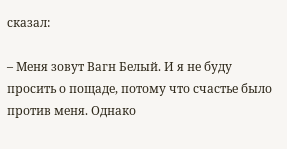сказал:

– Меня зовут Вагн Белый. И я не буду просить о пощаде, потому что счастье было против меня. Однако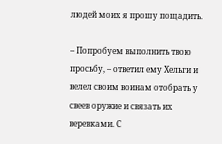людей моих я прошу пощадить.

– Попробуем выполнить твою просьбу, – ответил ему Хельги и велел своим воинам отобрать у свеев оружие и связать их веревками. С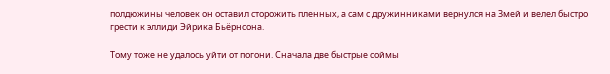полдюжины человек он оставил сторожить пленных, а сам с дружинниками вернулся на Змей и велел быстро грести к эллиди Эйрика Бьёрнсона.

Тому тоже не удалось уйти от погони. Сначала две быстрые соймы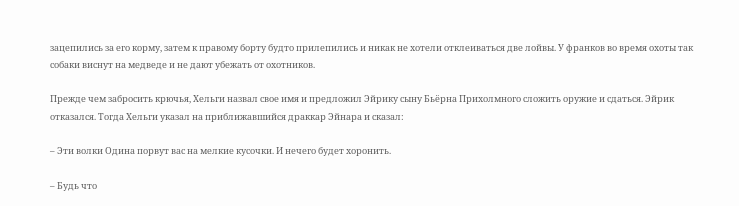зацепились за его корму, затем к правому борту будто прилепились и никак не хотели отклеиваться две лойвы. У франков во время охоты так собаки виснут на медведе и не дают убежать от охотников.

Прежде чем забросить крючья, Хельги назвал свое имя и предложил Эйрику сыну Бьёрна Прихолмного сложить оружие и сдаться. Эйрик отказался. Тогда Хельги указал на приближавшийся драккар Эйнара и сказал:

– Эти волки Одина порвут вас на мелкие кусочки. И нечего будет хоронить.

– Будь что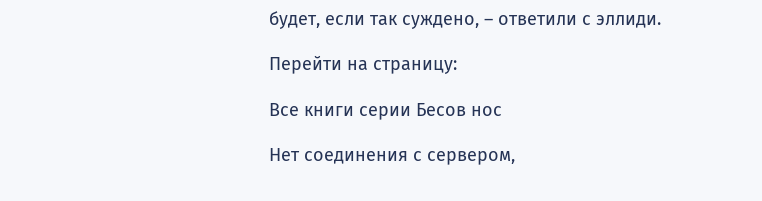будет, если так суждено, – ответили с эллиди.

Перейти на страницу:

Все книги серии Бесов нос

Нет соединения с сервером,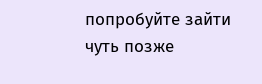попробуйте зайти чуть позже